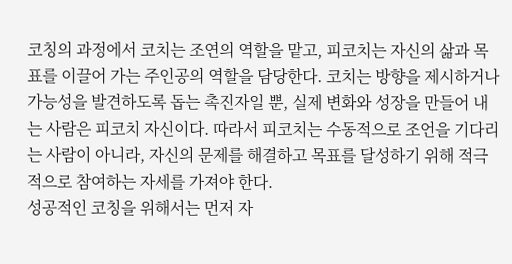코칭의 과정에서 코치는 조연의 역할을 맡고, 피코치는 자신의 삶과 목표를 이끌어 가는 주인공의 역할을 담당한다. 코치는 방향을 제시하거나 가능성을 발견하도록 돕는 촉진자일 뿐, 실제 변화와 성장을 만들어 내는 사람은 피코치 자신이다. 따라서 피코치는 수동적으로 조언을 기다리는 사람이 아니라, 자신의 문제를 해결하고 목표를 달성하기 위해 적극적으로 참여하는 자세를 가져야 한다.
성공적인 코칭을 위해서는 먼저 자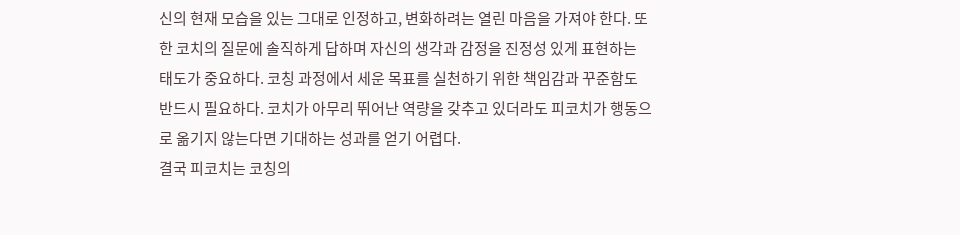신의 현재 모습을 있는 그대로 인정하고, 변화하려는 열린 마음을 가져야 한다. 또한 코치의 질문에 솔직하게 답하며 자신의 생각과 감정을 진정성 있게 표현하는 태도가 중요하다. 코칭 과정에서 세운 목표를 실천하기 위한 책임감과 꾸준함도 반드시 필요하다. 코치가 아무리 뛰어난 역량을 갖추고 있더라도 피코치가 행동으로 옮기지 않는다면 기대하는 성과를 얻기 어렵다.
결국 피코치는 코칭의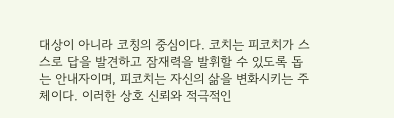대상이 아니라 코칭의 중심이다. 코치는 피코치가 스스로 답을 발견하고 잠재력을 발휘할 수 있도록 돕는 안내자이며, 피코치는 자신의 삶을 변화시키는 주체이다. 이러한 상호 신뢰와 적극적인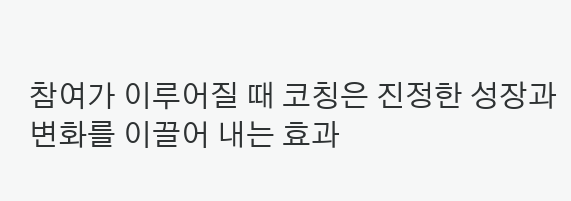참여가 이루어질 때 코칭은 진정한 성장과 변화를 이끌어 내는 효과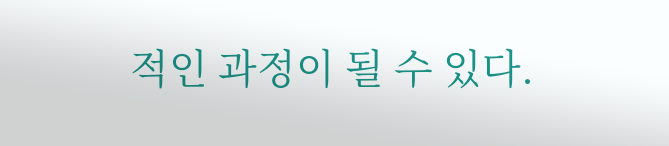적인 과정이 될 수 있다.